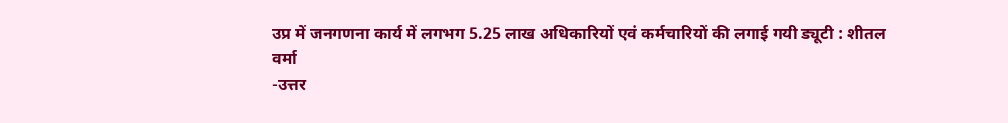उप्र में जनगणना कार्य में लगभग 5.25 लाख अधिकारियों एवं कर्मचारियों की लगाई गयी ड्यूटी : शीतल वर्मा
-उत्तर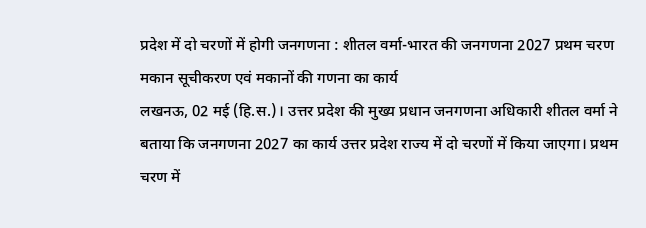प्रदेश में दो चरणों में होगी जनगणना : शीतल वर्मा-भारत की जनगणना 2027 प्रथम चरण मकान सूचीकरण एवं मकानों की गणना का कार्य
लखनऊ, 02 मई (हि.स.)। उत्तर प्रदेश की मुख्य प्रधान जनगणना अधिकारी शीतल वर्मा ने बताया कि जनगणना 2027 का कार्य उत्तर प्रदेश राज्य में दो चरणों में किया जाएगा। प्रथम चरण में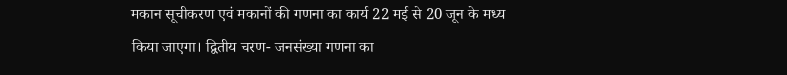मकान सूचीकरण एवं मकानों की गणना का कार्य 22 मई से 20 जून के मध्य किया जाएगा। द्वितीय चरण- जनसंख्या गणना का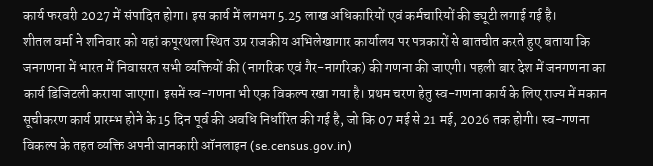कार्य फरवरी 2027 में संपादित होगा। इस कार्य में लगभग 5.25 लाख अधिकारियों एवं कर्मचारियों की ड्यूटी लगाई गई है।
शीतल वर्मा ने शनिवार को यहां कपूरथला स्थित उप्र राजकीय अभिलेखागार कार्यालय पर पत्रकारों से बातचीत करते हुए बताया कि जनगणना में भारत में निवासरत सभी व्यक्तियों की (नागरिक एवं गैर-नागरिक) की गणना की जाएगी। पहली बार देश में जनगणना का कार्य डिजिटली कराया जाएगा। इसमें स्व-गणना भी एक विकल्प रखा गया है। प्रथम चरण हेतु स्व-गणना कार्य के लिए राज्य में मकान सूचीकरण कार्य प्रारम्भ होने के 15 दिन पूर्व की अवधि निर्धारित की गई है, जो कि 07 मई से 21 मई, 2026 तक होगी। स्व-गणना विकल्प के तहत व्यक्ति अपनी जानकारी ऑनलाइन (se.census.gov.in)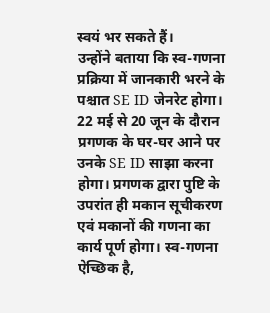स्वयं भर सकते हैं।
उन्होंने बताया कि स्व-गणना प्रक्रिया में जानकारी भरने के पश्चात SE ID जेनरेट होगा। 22 मई से 20 जून के दौरान प्रगणक के घर-घर आने पर उनके SE ID साझा करना होगा। प्रगणक द्वारा पुष्टि के उपरांत ही मकान सूचीकरण एवं मकानों की गणना का कार्य पूर्ण होगा। स्व-गणना ऐच्छिक है,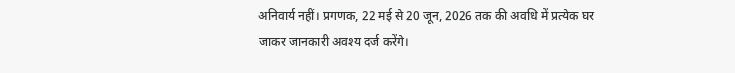अनिवार्य नहीं। प्रगणक, 22 मई से 20 जून, 2026 तक की अवधि में प्रत्येक घर जाकर जानकारी अवश्य दर्ज करेंगे।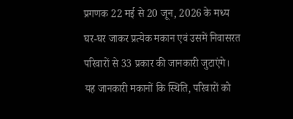प्रगणक 22 मई से 20 जून, 2026 के मध्य घर-घर जाकर प्रत्येक मकान एवं उसमें निवासरत परिवारों से 33 प्रकार की जानकारी जुटाएंगे। यह जानकारी मकानों कि स्थिति, परिवारों को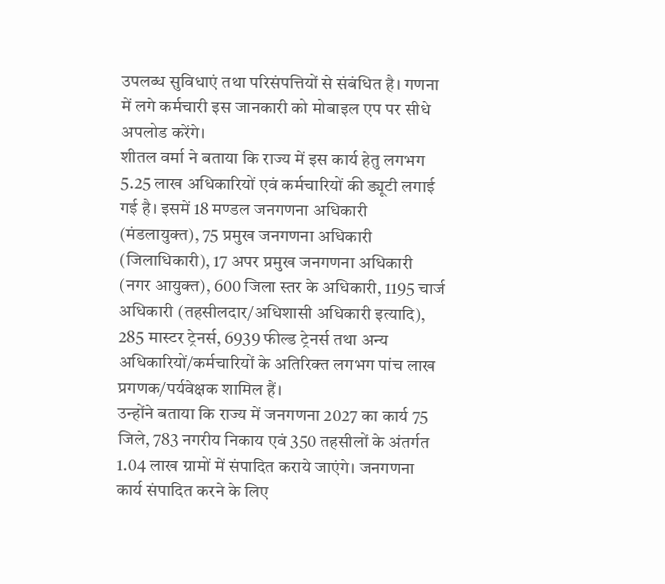उपलब्ध सुविधाएं तथा परिसंपत्तियों से संबंधित है। गणना में लगे कर्मचारी इस जानकारी को मोबाइल एप पर सीधे अपलोड करेंगे।
शीतल वर्मा ने बताया कि राज्य में इस कार्य हेतु लगभग 5.25 लाख अधिकारियों एवं कर्मचारियों की ड्यूटी लगाई गई है। इसमें 18 मण्डल जनगणना अधिकारी (मंडलायुक्त), 75 प्रमुख जनगणना अधिकारी (जिलाधिकारी), 17 अपर प्रमुख जनगणना अधिकारी (नगर आयुक्त), 600 जिला स्तर के अधिकारी, 1195 चार्ज अधिकारी (तहसीलदार/अधिशासी अधिकारी इत्यादि), 285 मास्टर ट्रेनर्स, 6939 फील्ड ट्रेनर्स तथा अन्य अधिकारियों/कर्मचारियों के अतिरिक्त लगभग पांच लाख प्रगणक/पर्यवेक्षक शामिल हैं।
उन्होंने बताया कि राज्य में जनगणना 2027 का कार्य 75 जिले, 783 नगरीय निकाय एवं 350 तहसीलों के अंतर्गत 1.04 लाख ग्रामों में संपादित कराये जाएंगे। जनगणना कार्य संपादित करने के लिए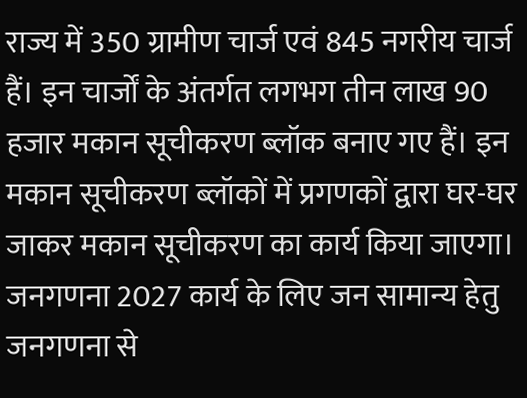राज्य में 350 ग्रामीण चार्ज एवं 845 नगरीय चार्ज हैं। इन चार्जों के अंतर्गत लगभग तीन लाख 90 हजार मकान सूचीकरण ब्लॉक बनाए गए हैं। इन मकान सूचीकरण ब्लॉकों में प्रगणकों द्वारा घर-घर जाकर मकान सूचीकरण का कार्य किया जाएगा। जनगणना 2027 कार्य के लिए जन सामान्य हेतु जनगणना से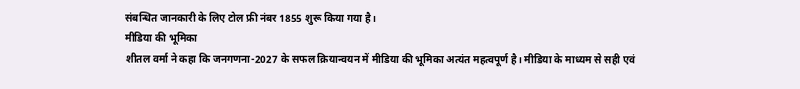संबन्धित जानकारी के लिए टोल फ्री नंबर 1855 शुरू किया गया है।
मीडिया की भूमिका
शीतल वर्मा ने कहा कि जनगणना-2027 के सफल क्रियान्वयन में मीडिया की भूमिका अत्यंत महत्वपूर्ण है। मीडिया के माध्यम से सही एवं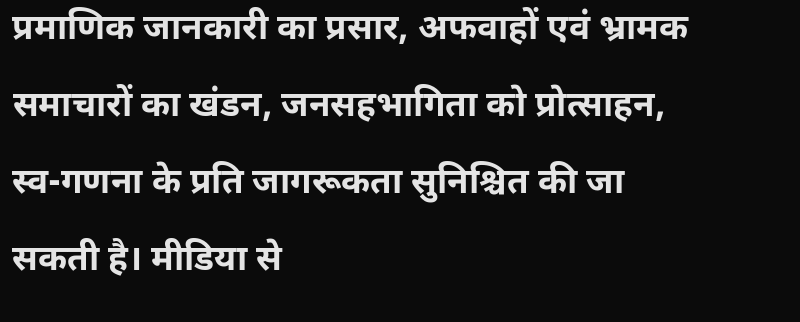प्रमाणिक जानकारी का प्रसार, अफवाहों एवं भ्रामक समाचारों का खंडन, जनसहभागिता को प्रोत्साहन, स्व-गणना के प्रति जागरूकता सुनिश्चित की जा सकती है। मीडिया से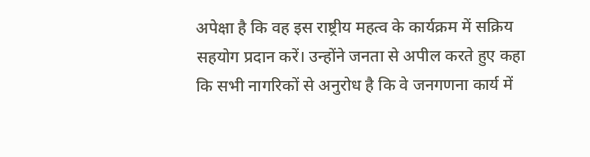अपेक्षा है कि वह इस राष्ट्रीय महत्व के कार्यक्रम में सक्रिय सहयोग प्रदान करें। उन्होंने जनता से अपील करते हुए कहा कि सभी नागरिकों से अनुरोध है कि वे जनगणना कार्य में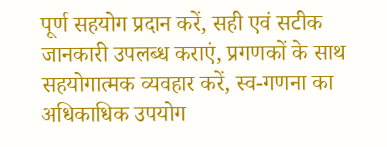पूर्ण सहयोग प्रदान करें, सही एवं सटीक जानकारी उपलब्ध कराएं, प्रगणकों के साथ सहयोगात्मक व्यवहार करें, स्व-गणना का अधिकाधिक उपयोग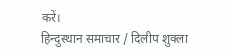करें।
हिन्दुस्थान समाचार / दिलीप शुक्ला